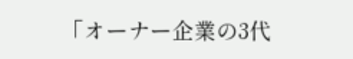「オーナー企業の3代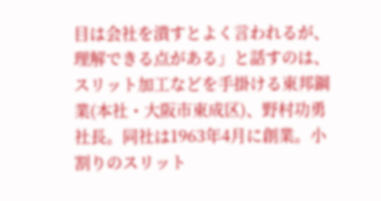目は会社を潰すとよく言われるが、理解できる点がある」と話すのは、スリット加工などを手掛ける東邦鋼業(本社・大阪市東成区)、野村功勇社長。同社は1963年4月に創業。小割りのスリット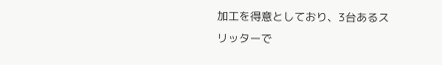加工を得意としており、3台あるスリッターで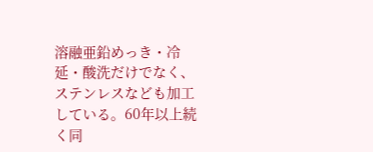溶融亜鉛めっき・冷延・酸洗だけでなく、ステンレスなども加工している。60年以上続く同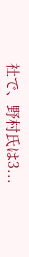社で、野村氏は3...